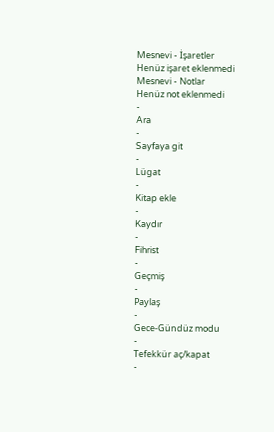Mesnevi - İşaretler
Henüz işaret eklenmedi
Mesnevi - Notlar
Henüz not eklenmedi
-
Ara
-
Sayfaya git
-
Lügat
-
Kitap ekle
-
Kaydır
-
Fihrist
-
Geçmiş
-
Paylaş
-
Gece-Gündüz modu
-
Tefekkür aç/kapat
-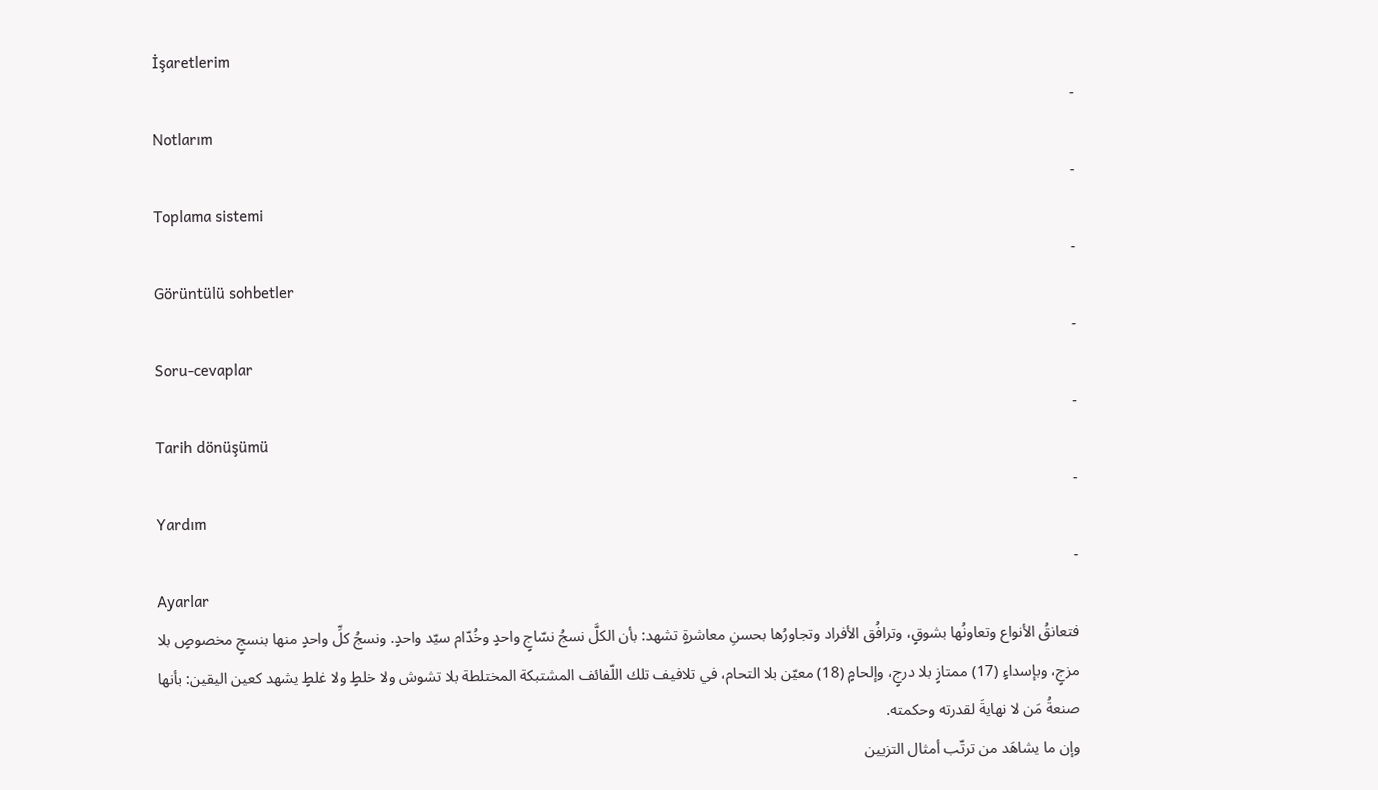İşaretlerim
-
Notlarım
-
Toplama sistemi
-
Görüntülü sohbetler
-
Soru-cevaplar
-
Tarih dönüşümü
-
Yardım
-
Ayarlar
فتعانقُ الأنواع وتعاونُها بشوقٍ، وترافُق الأفراد وتجاورُها بحسنِ معاشرةٍ تشهد: بأن الكلَّ نسجُ نسّاجٍ واحدٍ وخُدّام سيّد واحدٍ. ونسجُ كلِّ واحدٍ منها بنسجٍ مخصوصٍ بلا مزجٍ، وبإسداءٍ (17) ممتازٍ بلا درجٍ، وإلحامٍ (18) معيّن بلا التحام، في تلافيف تلك اللّفائف المشتبكة المختلطة بلا تشوش ولا خلطٍ ولا غلطٍ يشهد كعين اليقين: بأنها صنعةُ مَن لا نهايةَ لقدرته وحكمته.
وإن ما يشاهَد من ترتّب أمثال التزيين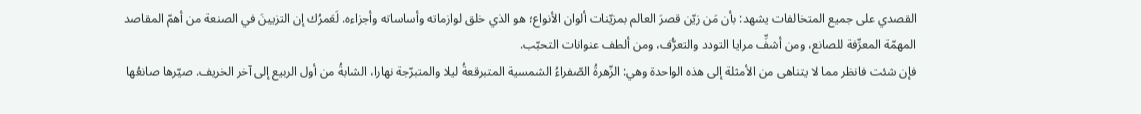القصدي على جميع المتخالفات يشهد: بأن مَن زيّن قصرَ العالم بمزيّنات ألوان الأنواع؛ هو الذي خلق لوازماته وأساساته وأجزاءه. لَعَمرُك إن التزيينَ في الصنعة من أهمّ المقاصد المهمّة المعرِّفة للصانع، ومن أشفِّ مرايا التودد والتعرُّف، ومن ألطف عنوانات التحبّب.
فإن شئت فانظر مما لا يتناهى من الأمثلة إلى هذه الواحدة وهي: الزّهرةُ الصّفراءُ الشمسية المتبرقعةُ ليلا والمتبرّجة نهارا، الشابةُ من أول الربيع إلى آخر الخريف. صيّرها صانعُها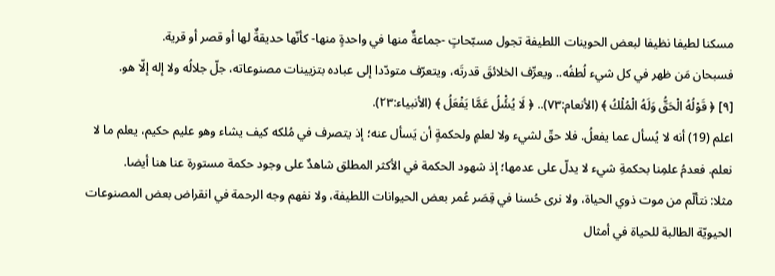مسكنا لطيفا نظيفا لبعض الحوينات اللطيفة تجول مسبّحاتٍ -جماعةٌ منها في واحدةٍ منها- كأنّها حديقةٌ لها أو قصر أو قرية.
فسبحان مَن ظهر في كل شيء لُطفُه.. ويعرِّف الخلائقَ قدرتَه، ويتعرّف متودّدا إلى عباده بتزيينات مصنوعاته، جلّ جلالُه ولا إله إلّا هو.
[٩] ﴿ قَوْلُهُ الْحَقُّ وَلَهُ الْمُلْكُ ﴾ (الأنعام:٧٣).. ﴿ لَا يُسَْٔلُ عَمَّا يَفْعَلُ ﴾ (الأنبياء:٢٣).
اعلم (19) أنه لا يُسأل عما يفعلُ. فلا حقّ لشيء ولا لعلمٍ ولحكمةٍ أن يَسأل عنه؛ إذ يتصرف في مُلكه كيف يشاء وهو عليم حكيم، يعلم ما لا نعلم. فعدمُ علمِنا بحكمةِ شيء لا يدلّ على عدمها؛ إذ شهود الحكمة في الأكثر المطلق شاهدٌ على وجود حكمة مستورة عنا هنا أيضا.
مثلا: نتألّم من موت ذوي الحياة، ولا نرى حُسنا في قِصَر عُمر بعض الحيوانات اللطيفة، ولا نفهم وجه الرحمة في انقراض بعض المصنوعات الحيويّة الطالبة للحياة في أمثال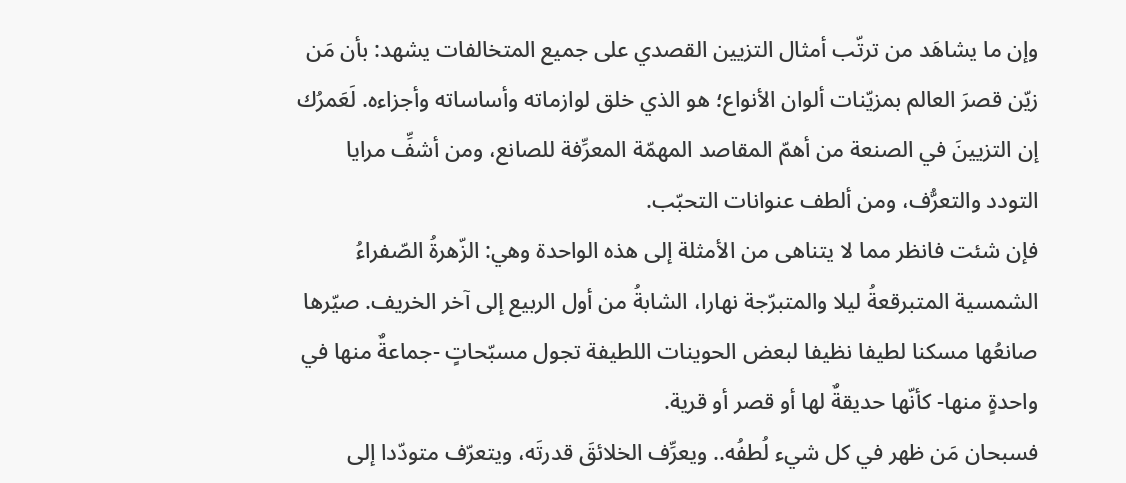وإن ما يشاهَد من ترتّب أمثال التزيين القصدي على جميع المتخالفات يشهد: بأن مَن زيّن قصرَ العالم بمزيّنات ألوان الأنواع؛ هو الذي خلق لوازماته وأساساته وأجزاءه. لَعَمرُك إن التزيينَ في الصنعة من أهمّ المقاصد المهمّة المعرِّفة للصانع، ومن أشفِّ مرايا التودد والتعرُّف، ومن ألطف عنوانات التحبّب.
فإن شئت فانظر مما لا يتناهى من الأمثلة إلى هذه الواحدة وهي: الزّهرةُ الصّفراءُ الشمسية المتبرقعةُ ليلا والمتبرّجة نهارا، الشابةُ من أول الربيع إلى آخر الخريف. صيّرها صانعُها مسكنا لطيفا نظيفا لبعض الحوينات اللطيفة تجول مسبّحاتٍ -جماعةٌ منها في واحدةٍ منها- كأنّها حديقةٌ لها أو قصر أو قرية.
فسبحان مَن ظهر في كل شيء لُطفُه.. ويعرِّف الخلائقَ قدرتَه، ويتعرّف متودّدا إلى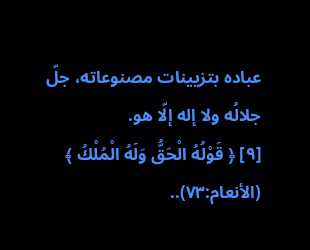عباده بتزيينات مصنوعاته، جلّ جلالُه ولا إله إلّا هو.
[٩] ﴿ قَوْلُهُ الْحَقُّ وَلَهُ الْمُلْكُ ﴾ (الأنعام:٧٣)..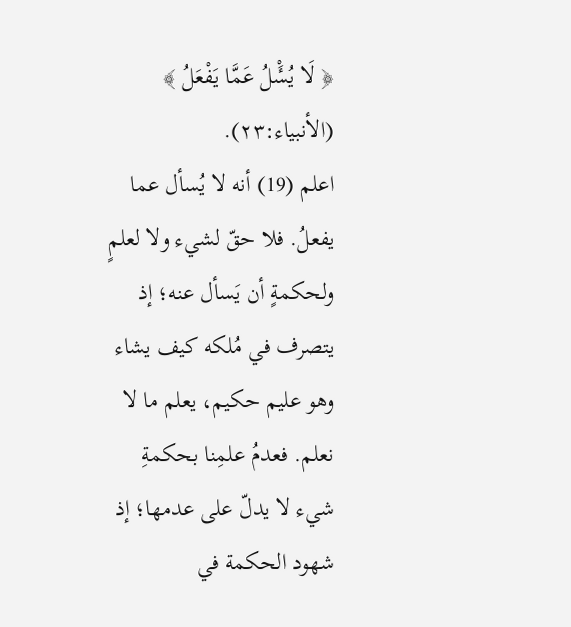﴿ لَا يُسَْٔلُ عَمَّا يَفْعَلُ ﴾ (الأنبياء:٢٣).
اعلم (19) أنه لا يُسأل عما يفعلُ. فلا حقّ لشيء ولا لعلمٍ ولحكمةٍ أن يَسأل عنه؛ إذ يتصرف في مُلكه كيف يشاء وهو عليم حكيم، يعلم ما لا نعلم. فعدمُ علمِنا بحكمةِ شيء لا يدلّ على عدمها؛ إذ شهود الحكمة في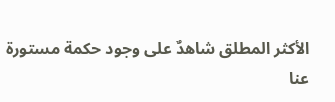الأكثر المطلق شاهدٌ على وجود حكمة مستورة عنا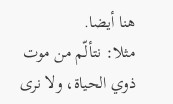هنا أيضا.
مثلا: نتألّم من موت ذوي الحياة، ولا نرى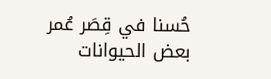حُسنا في قِصَر عُمر بعض الحيوانات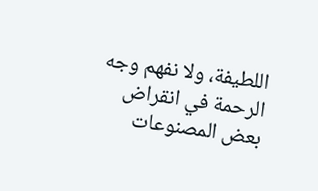اللطيفة، ولا نفهم وجه الرحمة في انقراض بعض المصنوعات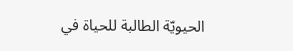الحيويّة الطالبة للحياة في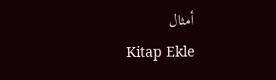أمثال
Kitap Ekle